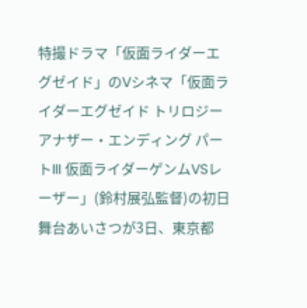特撮ドラマ「仮面ライダーエグゼイド」のVシネマ「仮面ライダーエグゼイド トリロジー アナザー・エンディング パートIII 仮面ライダーゲンムVSレーザー」(鈴村展弘監督)の初日舞台あいさつが3日、東京都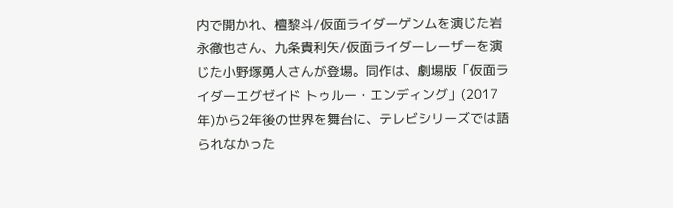内で開かれ、檀黎斗/仮面ライダーゲンムを演じた岩永徹也さん、九条貴利矢/仮面ライダーレーザーを演じた小野塚勇人さんが登場。同作は、劇場版「仮面ライダーエグゼイド トゥルー・エンディング」(2017年)から2年後の世界を舞台に、テレビシリーズでは語られなかった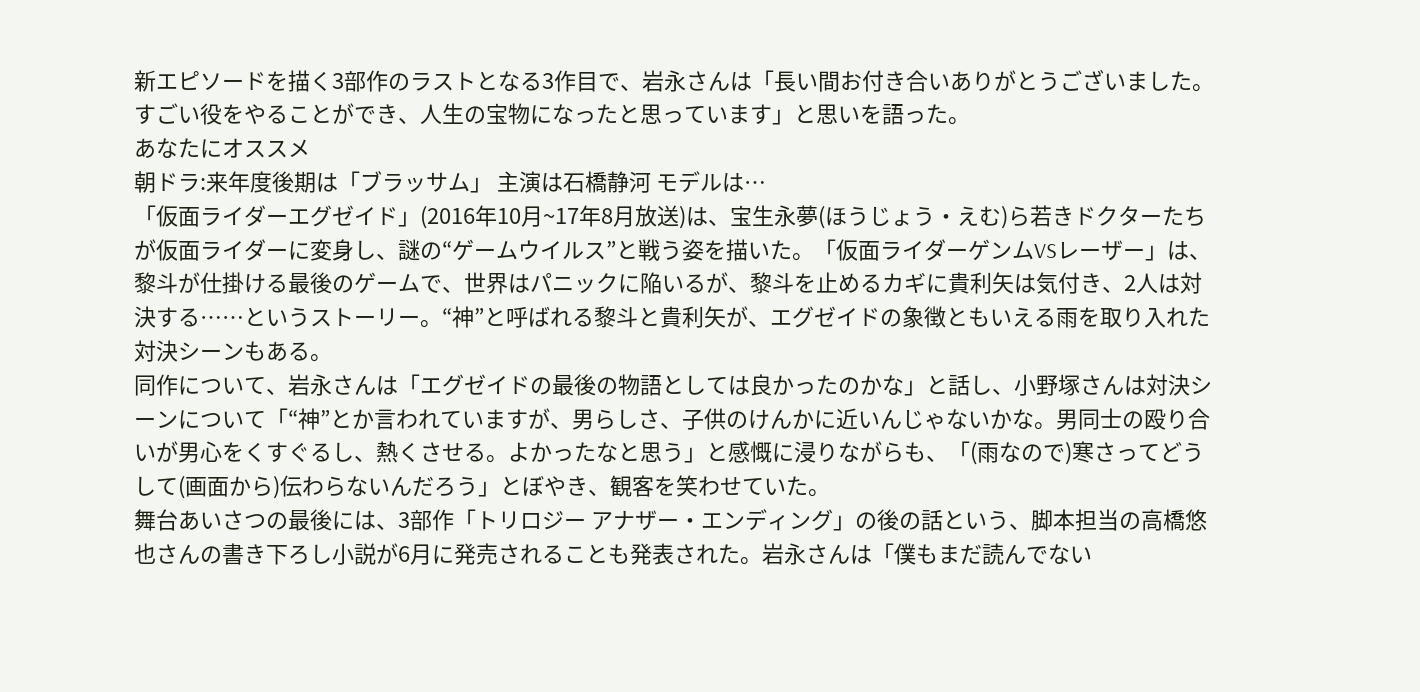新エピソードを描く3部作のラストとなる3作目で、岩永さんは「長い間お付き合いありがとうございました。すごい役をやることができ、人生の宝物になったと思っています」と思いを語った。
あなたにオススメ
朝ドラ:来年度後期は「ブラッサム」 主演は石橋静河 モデルは…
「仮面ライダーエグゼイド」(2016年10月~17年8月放送)は、宝生永夢(ほうじょう・えむ)ら若きドクターたちが仮面ライダーに変身し、謎の“ゲームウイルス”と戦う姿を描いた。「仮面ライダーゲンムVSレーザー」は、黎斗が仕掛ける最後のゲームで、世界はパニックに陥いるが、黎斗を止めるカギに貴利矢は気付き、2人は対決する……というストーリー。“神”と呼ばれる黎斗と貴利矢が、エグゼイドの象徴ともいえる雨を取り入れた対決シーンもある。
同作について、岩永さんは「エグゼイドの最後の物語としては良かったのかな」と話し、小野塚さんは対決シーンについて「“神”とか言われていますが、男らしさ、子供のけんかに近いんじゃないかな。男同士の殴り合いが男心をくすぐるし、熱くさせる。よかったなと思う」と感慨に浸りながらも、「(雨なので)寒さってどうして(画面から)伝わらないんだろう」とぼやき、観客を笑わせていた。
舞台あいさつの最後には、3部作「トリロジー アナザー・エンディング」の後の話という、脚本担当の高橋悠也さんの書き下ろし小説が6月に発売されることも発表された。岩永さんは「僕もまだ読んでない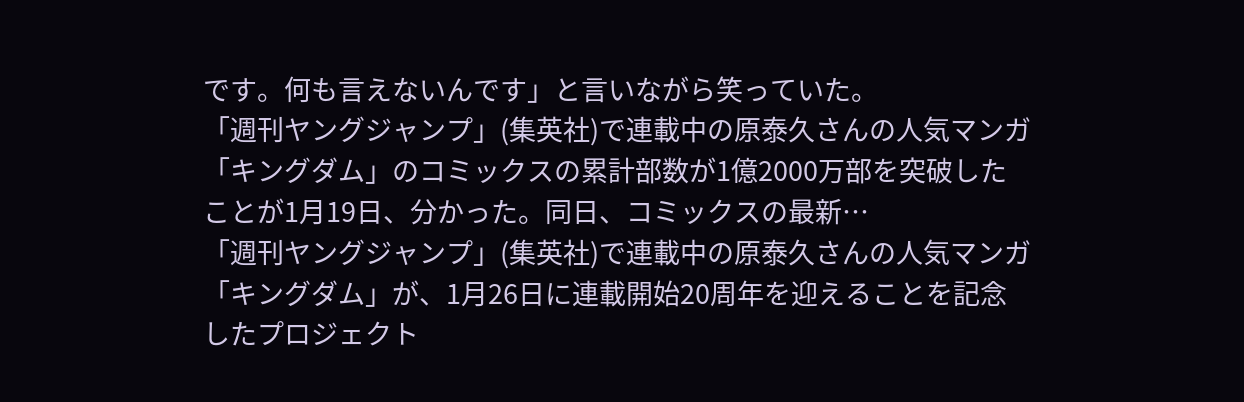です。何も言えないんです」と言いながら笑っていた。
「週刊ヤングジャンプ」(集英社)で連載中の原泰久さんの人気マンガ「キングダム」のコミックスの累計部数が1億2000万部を突破したことが1月19日、分かった。同日、コミックスの最新…
「週刊ヤングジャンプ」(集英社)で連載中の原泰久さんの人気マンガ「キングダム」が、1月26日に連載開始20周年を迎えることを記念したプロジェクト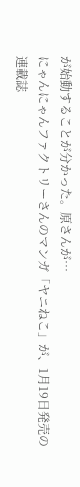が始動することが分かった。原さんが…
にゃんにゃんファクトリーさんのマンガ「ヤニねこ」が、1月19日発売の連載誌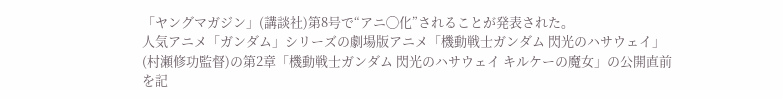「ヤングマガジン」(講談社)第8号で“アニ◯化”されることが発表された。
人気アニメ「ガンダム」シリーズの劇場版アニメ「機動戦士ガンダム 閃光のハサウェイ」(村瀬修功監督)の第2章「機動戦士ガンダム 閃光のハサウェイ キルケーの魔女」の公開直前を記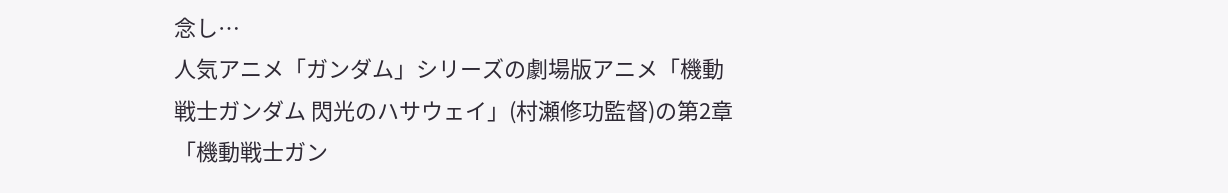念し…
人気アニメ「ガンダム」シリーズの劇場版アニメ「機動戦士ガンダム 閃光のハサウェイ」(村瀬修功監督)の第2章「機動戦士ガン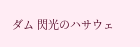ダム 閃光のハサウェ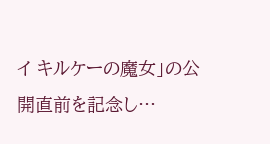イ キルケーの魔女」の公開直前を記念し…